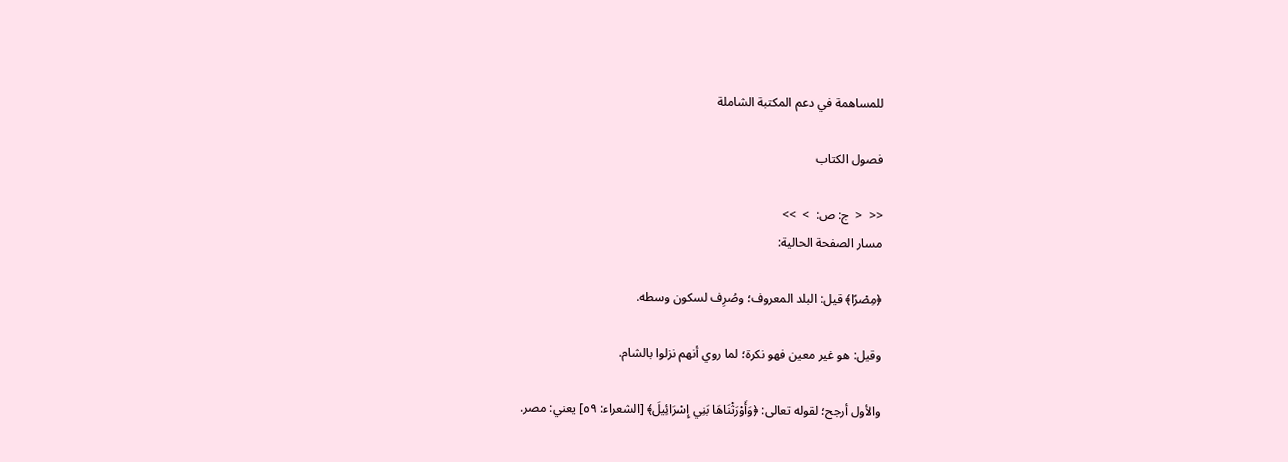للمساهمة في دعم المكتبة الشاملة

فصول الكتاب

<<  <  ج: ص:  >  >>
مسار الصفحة الحالية:

﴿مِصْرًا﴾ قيل: البلد المعروف؛ وصُرِف لسكون وسطه.

وقيل: هو غير معين فهو نكرة؛ لما روي أنهم نزلوا بالشام.

والأول أرجح؛ لقوله تعالى: ﴿وَأَوْرَثْنَاهَا بَنِي إِسْرَائِيلَ﴾ [الشعراء: ٥٩] يعني: مصر.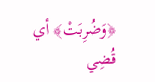﴿وَضُرِبَتْ﴾ أي قُضِي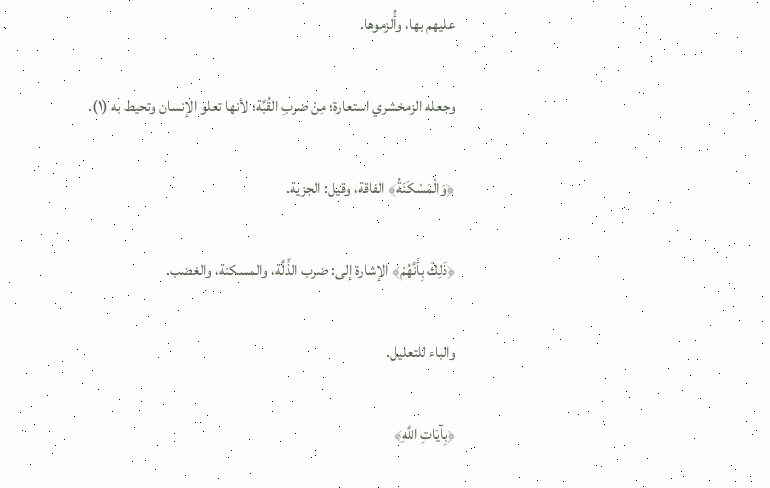عليهم بها، وأُلزموها.

وجعله الزمخشري استعارة؛ مِنْ ضربِ القُبَّة؛ لأنها تعلو الإنسان وتحيط به (١).

﴿وَالْمَسْكَنَةُ﴾ الفاقة، وقيل: الجزية.

﴿ذَلِكَ بِأَنَّهُمْ﴾ الإشارة إلى: ضرب الذِّلَّة، والمسكنة، والغضب.

والباء للتعليل.

﴿بِآيَاتِ اللَّهِ﴾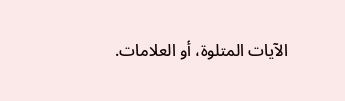الآيات المتلوة، أو العلامات.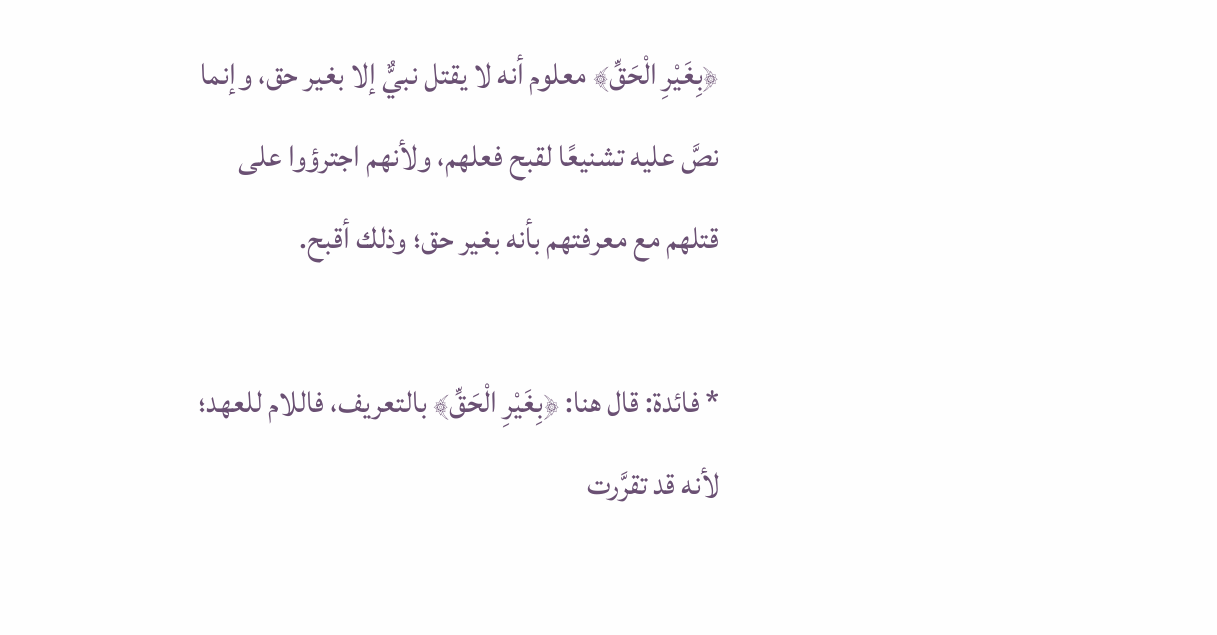﴿بِغَيْرِ الْحَقِّ﴾ معلوم أنه لا يقتل نبيٌّ إلا بغير حق، وإنما نصَّ عليه تشنيعًا لقبح فعلهم، ولأنهم اجترؤوا على قتلهم مع معرفتهم بأنه بغير حق؛ وذلك أقبح.

* فائدة: قال هنا: ﴿بِغَيْرِ الْحَقِّ﴾ بالتعريف، فاللام للعهد؛ لأنه قد تقرَّرت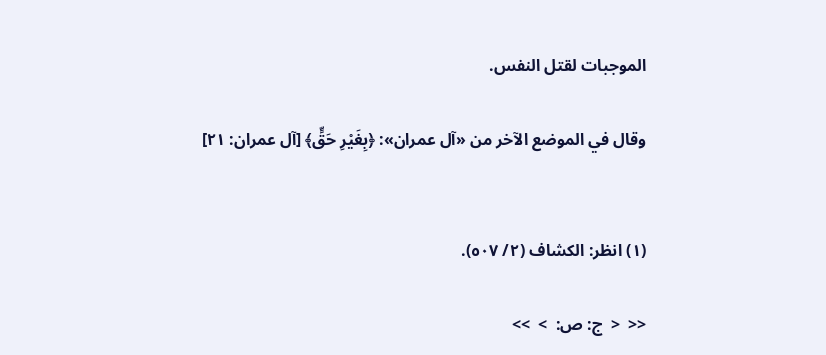الموجبات لقتل النفس.

وقال في الموضع الآخر من «آل عمران»: ﴿بِغَيْرِ حَقٍّ﴾ [آل عمران: ٢١]


(١) انظر: الكشاف (٢/ ٥٠٧).

<<  <  ج: ص:  >  >>